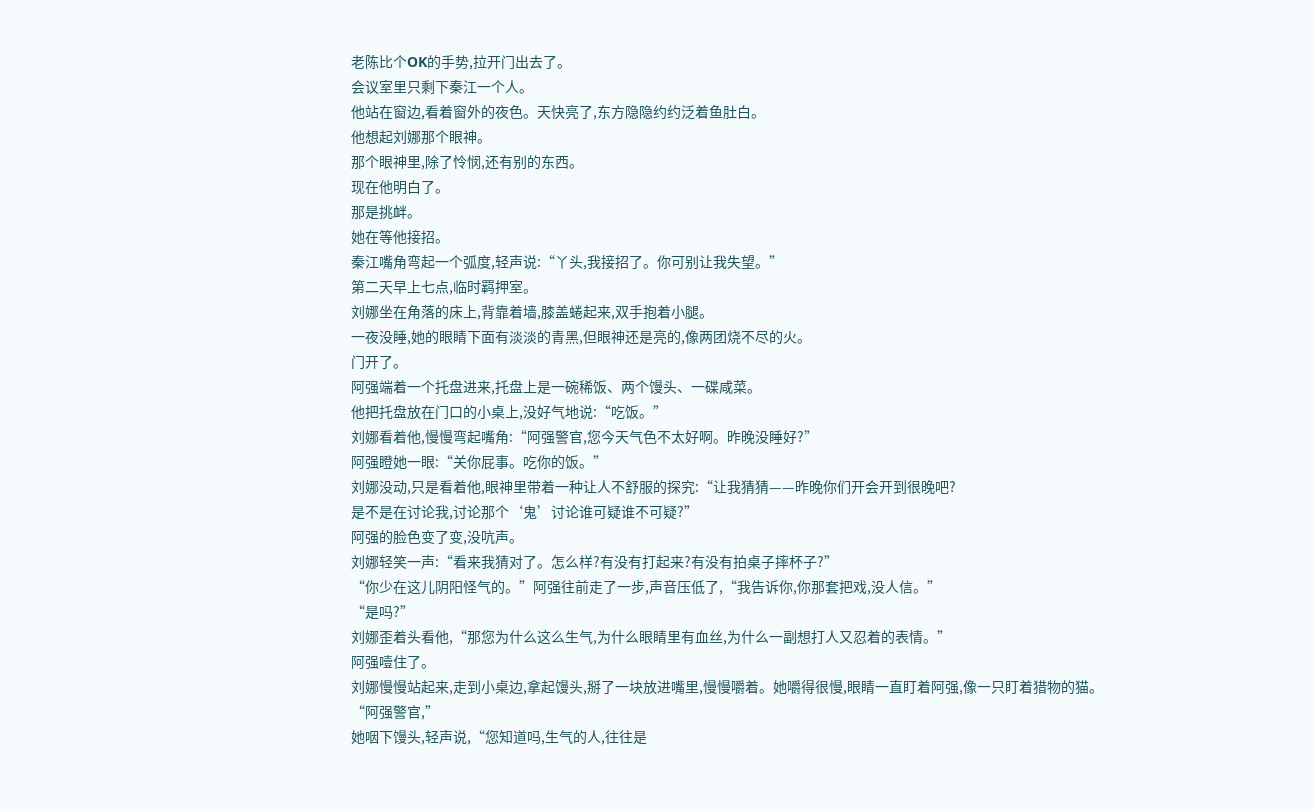老陈比个OK的手势,拉开门出去了。
会议室里只剩下秦江一个人。
他站在窗边,看着窗外的夜色。天快亮了,东方隐隐约约泛着鱼肚白。
他想起刘娜那个眼神。
那个眼神里,除了怜悯,还有别的东西。
现在他明白了。
那是挑衅。
她在等他接招。
秦江嘴角弯起一个弧度,轻声说:“丫头,我接招了。你可别让我失望。”
第二天早上七点,临时羁押室。
刘娜坐在角落的床上,背靠着墙,膝盖蜷起来,双手抱着小腿。
一夜没睡,她的眼睛下面有淡淡的青黑,但眼神还是亮的,像两团烧不尽的火。
门开了。
阿强端着一个托盘进来,托盘上是一碗稀饭、两个馒头、一碟咸菜。
他把托盘放在门口的小桌上,没好气地说:“吃饭。”
刘娜看着他,慢慢弯起嘴角:“阿强警官,您今天气色不太好啊。昨晚没睡好?”
阿强瞪她一眼:“关你屁事。吃你的饭。”
刘娜没动,只是看着他,眼神里带着一种让人不舒服的探究:“让我猜猜——昨晚你们开会开到很晚吧?
是不是在讨论我,讨论那个‘鬼’讨论谁可疑谁不可疑?”
阿强的脸色变了变,没吭声。
刘娜轻笑一声:“看来我猜对了。怎么样?有没有打起来?有没有拍桌子摔杯子?”
“你少在这儿阴阳怪气的。”阿强往前走了一步,声音压低了,“我告诉你,你那套把戏,没人信。”
“是吗?”
刘娜歪着头看他,“那您为什么这么生气,为什么眼睛里有血丝,为什么一副想打人又忍着的表情。”
阿强噎住了。
刘娜慢慢站起来,走到小桌边,拿起馒头,掰了一块放进嘴里,慢慢嚼着。她嚼得很慢,眼睛一直盯着阿强,像一只盯着猎物的猫。
“阿强警官,”
她咽下馒头,轻声说,“您知道吗,生气的人,往往是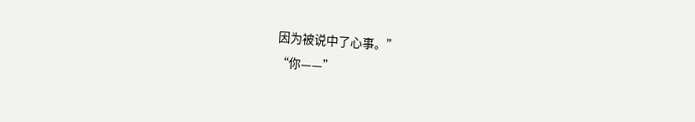因为被说中了心事。”
“你——”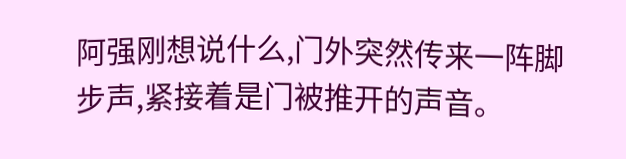阿强刚想说什么,门外突然传来一阵脚步声,紧接着是门被推开的声音。